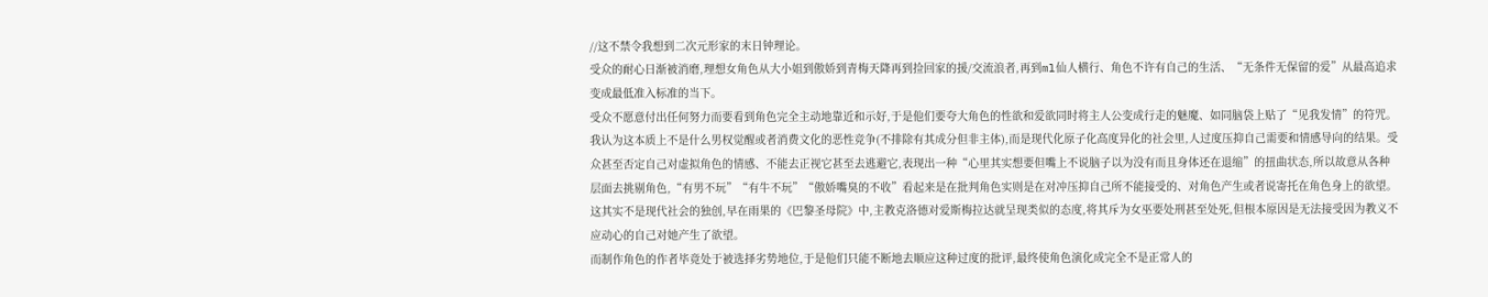//这不禁令我想到二次元形家的末日钟理论。
受众的耐心日渐被消磨,理想女角色从大小姐到傲娇到青梅天降再到捡回家的援/交流浪者,再到ml仙人横行、角色不许有自己的生活、“无条件无保留的爱”从最高追求变成最低准入标准的当下。
受众不愿意付出任何努力而要看到角色完全主动地靠近和示好,于是他们要夸大角色的性欲和爱欲同时将主人公变成行走的魅魔、如同脑袋上贴了“见我发情”的符咒。
我认为这本质上不是什么男权觉醒或者消费文化的恶性竞争(不排除有其成分但非主体),而是现代化原子化高度异化的社会里,人过度压抑自己需要和情感导向的结果。受众甚至否定自己对虚拟角色的情感、不能去正视它甚至去逃避它,表现出一种“心里其实想要但嘴上不说脑子以为没有而且身体还在退缩”的扭曲状态,所以故意从各种层面去挑剔角色,“有男不玩”“有牛不玩”“傲娇嘴臭的不收”看起来是在批判角色实则是在对冲压抑自己所不能接受的、对角色产生或者说寄托在角色身上的欲望。
这其实不是现代社会的独创,早在雨果的《巴黎圣母院》中,主教克洛德对爱斯梅拉达就呈现类似的态度,将其斥为女巫要处刑甚至处死,但根本原因是无法接受因为教义不应动心的自己对她产生了欲望。
而制作角色的作者毕竟处于被选择劣势地位,于是他们只能不断地去顺应这种过度的批评,最终使角色演化成完全不是正常人的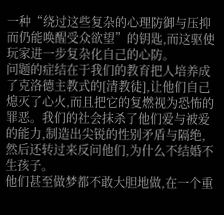一种“绕过这些复杂的心理防御与压抑而仍能唤醒受众欲望”的钥匙,而这驱使玩家进一步复杂化自己的心防。
问题的症结在于我们的教育把人培养成了克洛德主教式的[清教徒],让他们自己熄灭了心火,而且把它的复燃视为恐怖的罪恶。我们的社会抹杀了他们爱与被爱的能力,制造出尖锐的性别矛盾与隔绝,然后还转过来反问他们,为什么不结婚不生孩子。
他们甚至做梦都不敢大胆地做,在一个重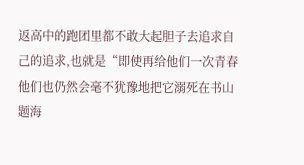返高中的跑团里都不敢大起胆子去追求自己的追求,也就是“即使再给他们一次青春他们也仍然会毫不犹豫地把它溺死在书山题海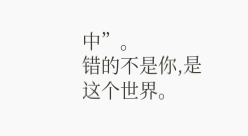中”。
错的不是你,是这个世界。